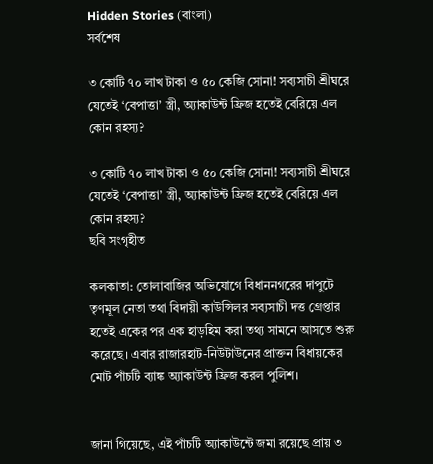Hidden Stories (বাংলা)
সর্বশেষ

৩ কোটি ৭০ লাখ টাকা ও ৫০ কেজি সোনা! সব্যসাচী শ্রীঘরে যেতেই ‘বেপাত্তা’ স্ত্রী, অ্যাকাউন্ট ফ্রিজ হতেই বেরিয়ে এল কোন রহস্য?

৩ কোটি ৭০ লাখ টাকা ও ৫০ কেজি সোনা! সব্যসাচী শ্রীঘরে যেতেই ‘বেপাত্তা’ স্ত্রী, অ্যাকাউন্ট ফ্রিজ হতেই বেরিয়ে এল কোন রহস্য?
ছবি সংগৃহীত

কলকাতা: তোলাবাজির অভিযোগে বিধাননগরের দাপুটে তৃণমূল নেতা তথা বিদায়ী কাউন্সিলর সব্যসাচী দত্ত গ্রেপ্তার হতেই একের পর এক হাড়হিম করা তথ্য সামনে আসতে শুরু করেছে। এবার রাজারহাট-নিউটাউনের প্রাক্তন বিধায়কের মোট পাঁচটি ব্যাঙ্ক অ্যাকাউন্ট ফ্রিজ করল পুলিশ।


জানা গিয়েছে, এই পাঁচটি অ্যাকাউন্টে জমা রয়েছে প্রায় ৩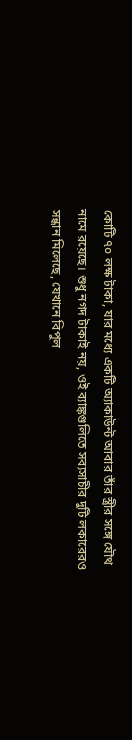কোটি ৭০ লক্ষ টাকা, যার মধ্যে একটি অ্যাকাউন্ট আবার তাঁর স্ত্রীর সঙ্গে যৌথ নামে রয়েছে। শুধু নগদ টাকাই নয়, ওই ব্যাঙ্কগুলিতে সব্যসাচীর দুটি লকারেরও সন্ধান মিলেছে, যেখানে বিপুল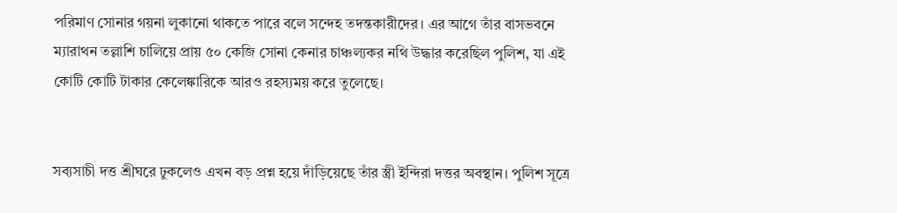পরিমাণ সোনার গয়না লুকানো থাকতে পারে বলে সন্দেহ তদন্তকারীদের। এর আগে তাঁর বাসভবনে ম্যারাথন তল্লাশি চালিয়ে প্রায় ৫০ কেজি সোনা কেনার চাঞ্চল্যকর নথি উদ্ধার করেছিল পুলিশ, যা এই কোটি কোটি টাকার কেলেঙ্কারিকে আরও রহস্যময় করে তুলেছে।


সব্যসাচী দত্ত শ্রীঘরে ঢুকলেও এখন বড় প্রশ্ন হয়ে দাঁড়িয়েছে তাঁর স্ত্রী ইন্দিরা দত্তর অবস্থান। পুলিশ সূত্রে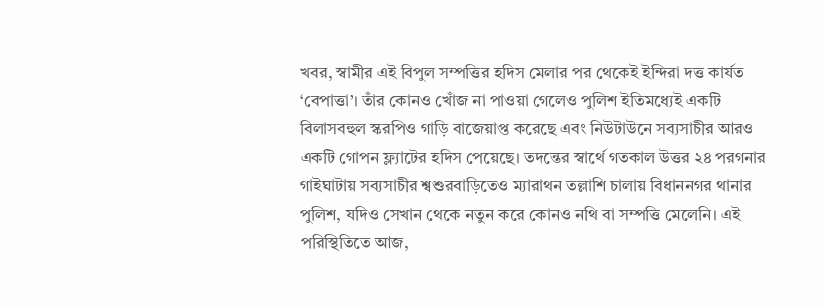খবর, স্বামীর এই বিপুল সম্পত্তির হদিস মেলার পর থেকেই ইন্দিরা দত্ত কার্যত ‘বেপাত্তা’। তাঁর কোনও খোঁজ না পাওয়া গেলেও পুলিশ ইতিমধ্যেই একটি বিলাসবহুল স্করপিও গাড়ি বাজেয়াপ্ত করেছে এবং নিউটাউনে সব্যসাচীর আরও একটি গোপন ফ্ল্যাটের হদিস পেয়েছে। তদন্তের স্বার্থে গতকাল উত্তর ২৪ পরগনার গাইঘাটায় সব্যসাচীর শ্বশুরবাড়িতেও ম্যারাথন তল্লাশি চালায় বিধাননগর থানার পুলিশ, যদিও সেখান থেকে নতুন করে কোনও নথি বা সম্পত্তি মেলেনি। এই পরিস্থিতিতে আজ,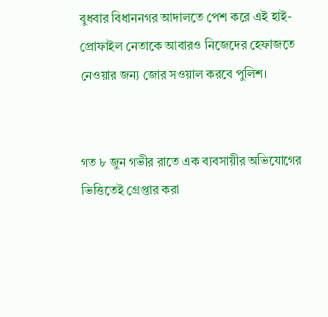বুধবার বিধাননগর আদালতে পেশ করে এই হাই-প্রোফাইল নেতাকে আবারও নিজেদের হেফাজতে নেওয়ার জন্য জোর সওয়াল করবে পুলিশ।


গত ৮ জুন গভীর রাতে এক ব্যবসায়ীর অভিযোগের ভিত্তিতেই গ্রেপ্তার করা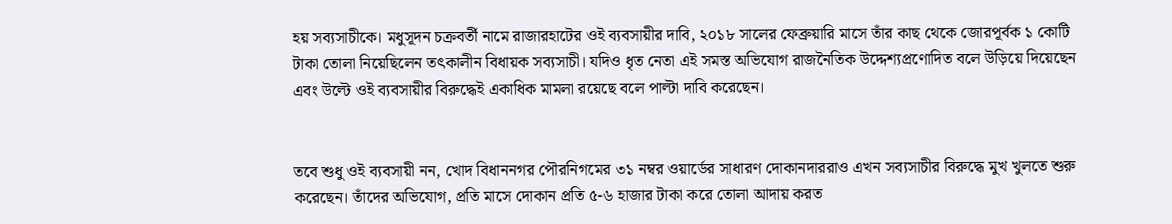হয় সব্যসাচীকে। মধুসূদন চক্রবর্তী নামে রাজারহাটের ওই ব্যবসায়ীর দাবি, ২০১৮ সালের ফেব্রুয়ারি মাসে তাঁর কাছ থেকে জোরপূর্বক ১ কোটি টাকা তোলা নিয়েছিলেন তৎকালীন বিধায়ক সব্যসাচী। যদিও ধৃত নেতা এই সমস্ত অভিযোগ রাজনৈতিক উদ্দেশ্যপ্রণোদিত বলে উড়িয়ে দিয়েছেন এবং উল্টে ওই ব্যবসায়ীর বিরুদ্ধেই একাধিক মামলা রয়েছে বলে পাল্টা দাবি করেছেন।


তবে শুধু ওই ব্যবসায়ী নন, খোদ বিধাননগর পৌরনিগমের ৩১ নম্বর ওয়ার্ডের সাধারণ দোকানদাররাও এখন সব্যসাচীর বিরুদ্ধে মুখ খুলতে শুরু করেছেন। তাঁদের অভিযোগ, প্রতি মাসে দোকান প্রতি ৫-৬ হাজার টাকা করে তোলা আদায় করত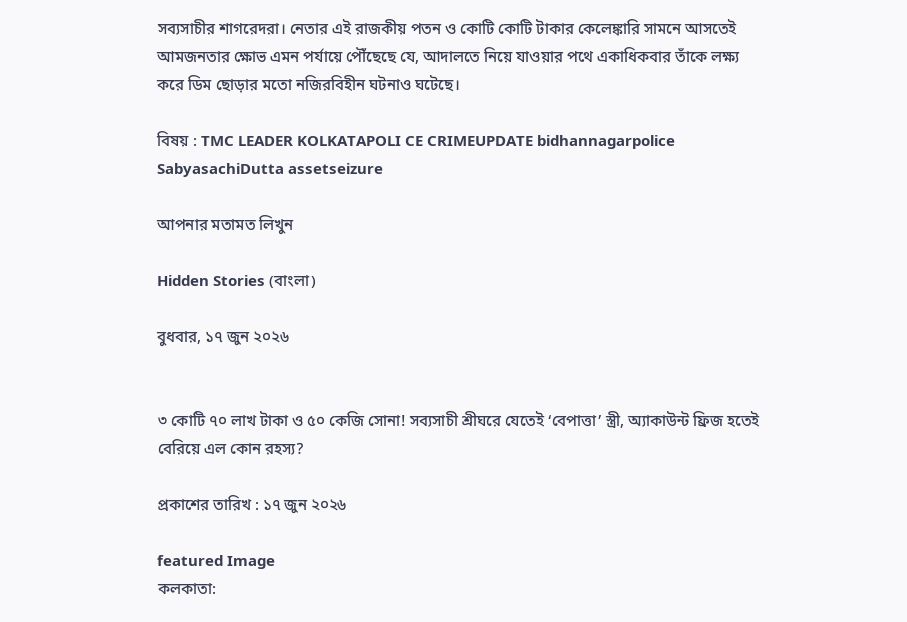সব্যসাচীর শাগরেদরা। নেতার এই রাজকীয় পতন ও কোটি কোটি টাকার কেলেঙ্কারি সামনে আসতেই আমজনতার ক্ষোভ এমন পর্যায়ে পৌঁছেছে যে, আদালতে নিয়ে যাওয়ার পথে একাধিকবার তাঁকে লক্ষ্য করে ডিম ছোড়ার মতো নজিরবিহীন ঘটনাও ঘটেছে।

বিষয় : TMC LEADER KOLKATAPOLI CE CRIMEUPDATE bidhannagarpolice SabyasachiDutta assetseizure

আপনার মতামত লিখুন

Hidden Stories (বাংলা)

বুধবার, ১৭ জুন ২০২৬


৩ কোটি ৭০ লাখ টাকা ও ৫০ কেজি সোনা! সব্যসাচী শ্রীঘরে যেতেই ‘বেপাত্তা’ স্ত্রী, অ্যাকাউন্ট ফ্রিজ হতেই বেরিয়ে এল কোন রহস্য?

প্রকাশের তারিখ : ১৭ জুন ২০২৬

featured Image
কলকাতা: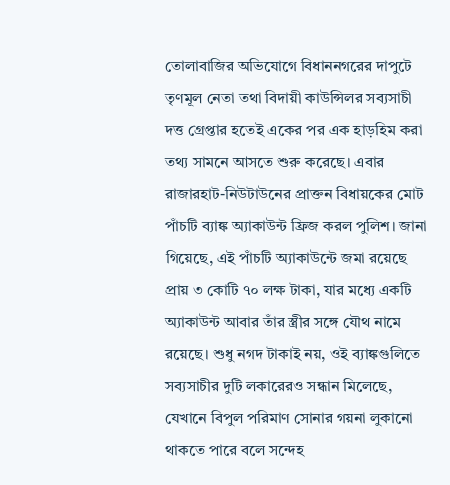তোলাবাজির অভিযোগে বিধাননগরের দাপুটে তৃণমূল নেতা তথা বিদায়ী কাউন্সিলর সব্যসাচী দত্ত গ্রেপ্তার হতেই একের পর এক হাড়হিম করা তথ্য সামনে আসতে শুরু করেছে। এবার রাজারহাট-নিউটাউনের প্রাক্তন বিধায়কের মোট পাঁচটি ব্যাঙ্ক অ্যাকাউন্ট ফ্রিজ করল পুলিশ। জানা গিয়েছে, এই পাঁচটি অ্যাকাউন্টে জমা রয়েছে প্রায় ৩ কোটি ৭০ লক্ষ টাকা, যার মধ্যে একটি অ্যাকাউন্ট আবার তাঁর স্ত্রীর সঙ্গে যৌথ নামে রয়েছে। শুধু নগদ টাকাই নয়, ওই ব্যাঙ্কগুলিতে সব্যসাচীর দুটি লকারেরও সন্ধান মিলেছে, যেখানে বিপুল পরিমাণ সোনার গয়না লুকানো থাকতে পারে বলে সন্দেহ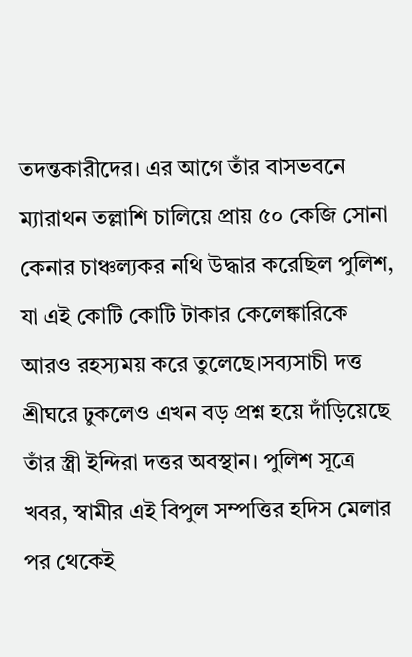তদন্তকারীদের। এর আগে তাঁর বাসভবনে ম্যারাথন তল্লাশি চালিয়ে প্রায় ৫০ কেজি সোনা কেনার চাঞ্চল্যকর নথি উদ্ধার করেছিল পুলিশ, যা এই কোটি কোটি টাকার কেলেঙ্কারিকে আরও রহস্যময় করে তুলেছে।সব্যসাচী দত্ত শ্রীঘরে ঢুকলেও এখন বড় প্রশ্ন হয়ে দাঁড়িয়েছে তাঁর স্ত্রী ইন্দিরা দত্তর অবস্থান। পুলিশ সূত্রে খবর, স্বামীর এই বিপুল সম্পত্তির হদিস মেলার পর থেকেই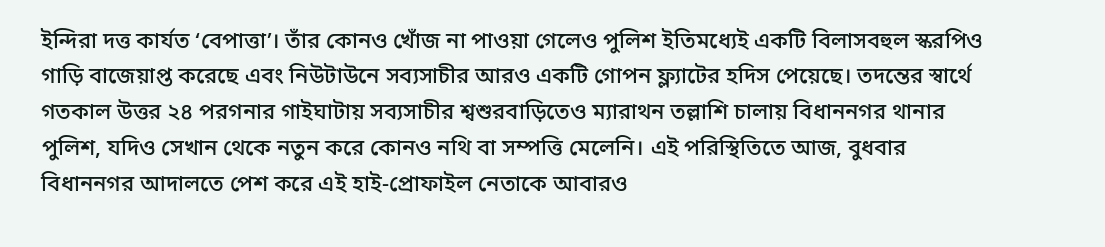ইন্দিরা দত্ত কার্যত ‘বেপাত্তা’। তাঁর কোনও খোঁজ না পাওয়া গেলেও পুলিশ ইতিমধ্যেই একটি বিলাসবহুল স্করপিও গাড়ি বাজেয়াপ্ত করেছে এবং নিউটাউনে সব্যসাচীর আরও একটি গোপন ফ্ল্যাটের হদিস পেয়েছে। তদন্তের স্বার্থে গতকাল উত্তর ২৪ পরগনার গাইঘাটায় সব্যসাচীর শ্বশুরবাড়িতেও ম্যারাথন তল্লাশি চালায় বিধাননগর থানার পুলিশ, যদিও সেখান থেকে নতুন করে কোনও নথি বা সম্পত্তি মেলেনি। এই পরিস্থিতিতে আজ, বুধবার বিধাননগর আদালতে পেশ করে এই হাই-প্রোফাইল নেতাকে আবারও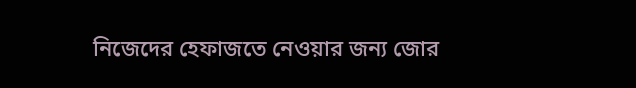নিজেদের হেফাজতে নেওয়ার জন্য জোর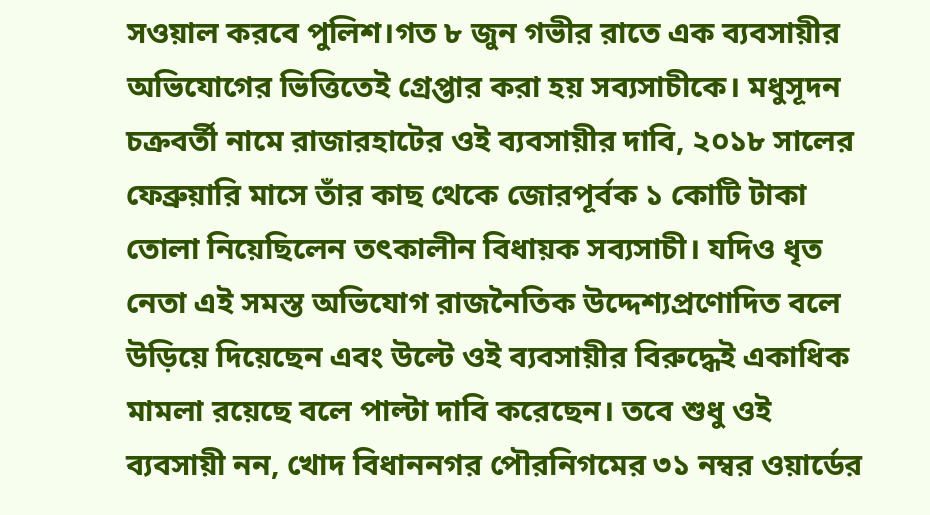সওয়াল করবে পুলিশ।গত ৮ জুন গভীর রাতে এক ব্যবসায়ীর অভিযোগের ভিত্তিতেই গ্রেপ্তার করা হয় সব্যসাচীকে। মধুসূদন চক্রবর্তী নামে রাজারহাটের ওই ব্যবসায়ীর দাবি, ২০১৮ সালের ফেব্রুয়ারি মাসে তাঁর কাছ থেকে জোরপূর্বক ১ কোটি টাকা তোলা নিয়েছিলেন তৎকালীন বিধায়ক সব্যসাচী। যদিও ধৃত নেতা এই সমস্ত অভিযোগ রাজনৈতিক উদ্দেশ্যপ্রণোদিত বলে উড়িয়ে দিয়েছেন এবং উল্টে ওই ব্যবসায়ীর বিরুদ্ধেই একাধিক মামলা রয়েছে বলে পাল্টা দাবি করেছেন। তবে শুধু ওই ব্যবসায়ী নন, খোদ বিধাননগর পৌরনিগমের ৩১ নম্বর ওয়ার্ডের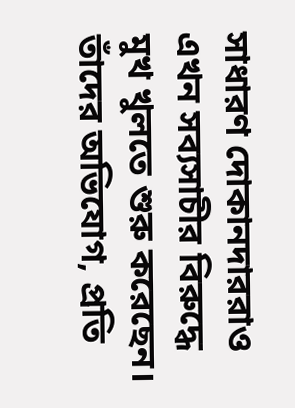সাধারণ দোকানদাররাও এখন সব্যসাচীর বিরুদ্ধে মুখ খুলতে শুরু করেছেন। তাঁদের অভিযোগ, প্রতি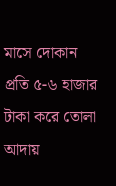মাসে দোকান প্রতি ৫-৬ হাজার টাকা করে তোলা আদায়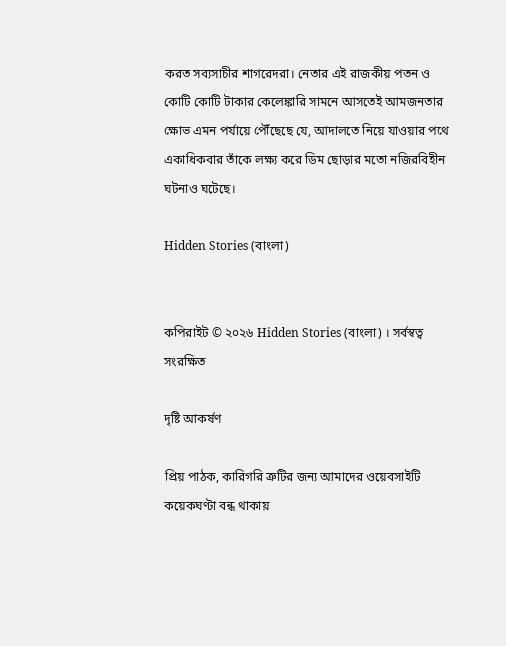করত সব্যসাচীর শাগরেদরা। নেতার এই রাজকীয় পতন ও কোটি কোটি টাকার কেলেঙ্কারি সামনে আসতেই আমজনতার ক্ষোভ এমন পর্যায়ে পৌঁছেছে যে, আদালতে নিয়ে যাওয়ার পথে একাধিকবার তাঁকে লক্ষ্য করে ডিম ছোড়ার মতো নজিরবিহীন ঘটনাও ঘটেছে।

Hidden Stories (বাংলা)


কপিরাইট © ২০২৬ Hidden Stories (বাংলা) । সর্বস্বত্ব সংরক্ষিত

দৃষ্টি আকর্ষণ

প্রিয় পাঠক, কারিগরি ত্রুটির জন্য আমাদের ওয়েবসাইটি কয়েকঘণ্টা বন্ধ থাকায়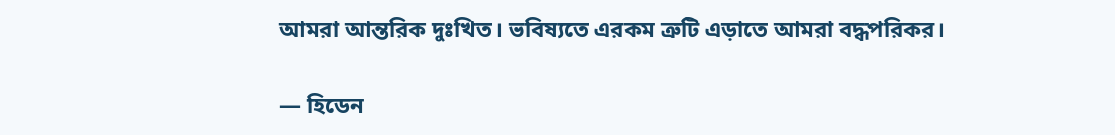আমরা আন্তরিক দুঃখিত। ভবিষ্যতে এরকম ত্রুটি এড়াতে আমরা বদ্ধপরিকর।

— হিডেন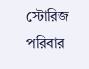স্টোরিজ পরিবার